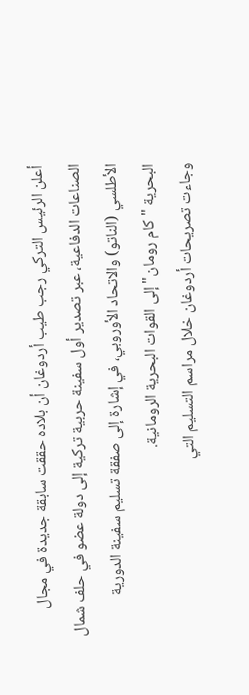أعلن الرئيس التركي رجب طيب أردوغان أن بلاده حققت سابقة جديدة في مجال الصناعات الدفاعية، عبر تصدير أول سفينة حربية تركية إلى دولة عضو في حلف شمال الأطلسي (الناتو) والاتحاد الأوروبي، في إشارة إلى صفقة تسليم سفينة الدورية البحرية "كام رومان" إلى القوات البحرية الرومانية.
وجاءت تصريحات أردوغان خلال مراسم التسليم التي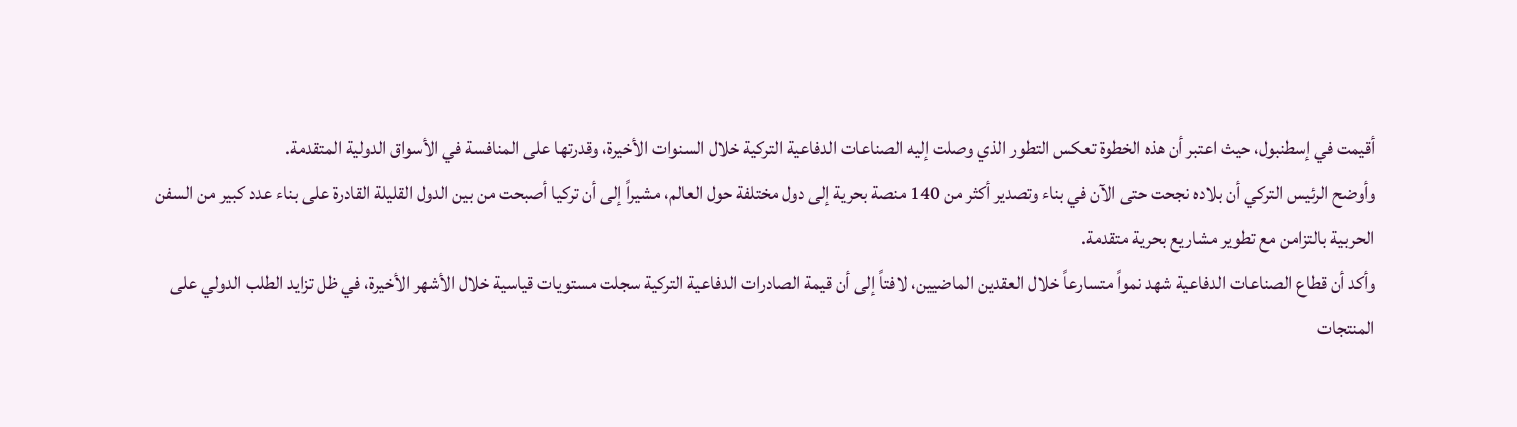أقيمت في إسطنبول، حيث اعتبر أن هذه الخطوة تعكس التطور الذي وصلت إليه الصناعات الدفاعية التركية خلال السنوات الأخيرة، وقدرتها على المنافسة في الأسواق الدولية المتقدمة.
وأوضح الرئيس التركي أن بلاده نجحت حتى الآن في بناء وتصدير أكثر من 140 منصة بحرية إلى دول مختلفة حول العالم، مشيراً إلى أن تركيا أصبحت من بين الدول القليلة القادرة على بناء عدد كبير من السفن الحربية بالتزامن مع تطوير مشاريع بحرية متقدمة.
وأكد أن قطاع الصناعات الدفاعية شهد نمواً متسارعاً خلال العقدين الماضيين، لافتاً إلى أن قيمة الصادرات الدفاعية التركية سجلت مستويات قياسية خلال الأشهر الأخيرة، في ظل تزايد الطلب الدولي على المنتجات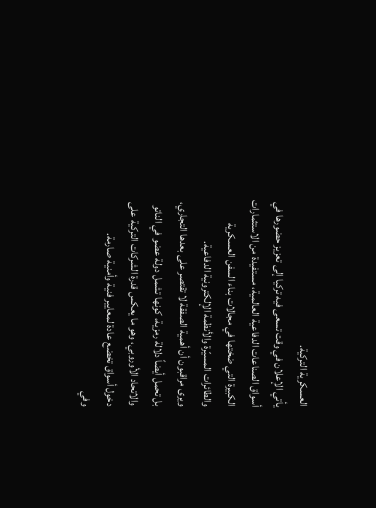العسكرية التركية.
يأتي الإعلان في وقت تسعى فيه تركيا إلى تعزيز حضورها في أسواق الصناعات الدفاعية العالمية، مستفيدة من الاستثمارات الكبيرة التي ضختها في مجالات بناء السفن العسكرية والطائرات المسيّرة والأنظمة الإلكترونية الدفاعية.
ويرى مراقبون أن أهمية الصفقة لا تقتصر على بعدها التجاري، بل تحمل أيضاً دلالة رمزية، كونها تشمل دولة عضو في الناتو والاتحاد الأوروبي، وهو ما يعكس قدرة الشركات التركية على دخول أسواق تخضع عادة لمعايير فنية وأمنية صارمة.
وفي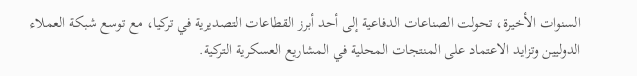السنوات الأخيرة، تحولت الصناعات الدفاعية إلى أحد أبرز القطاعات التصديرية في تركيا، مع توسع شبكة العملاء الدوليين وتزايد الاعتماد على المنتجات المحلية في المشاريع العسكرية التركية.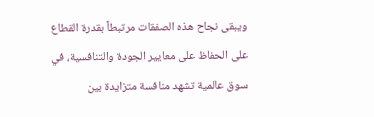ويبقى نجاح هذه الصفقات مرتبطاً بقدرة القطاع على الحفاظ على معايير الجودة والتنافسية، في سوق عالمية تشهد منافسة متزايدة بين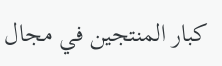كبار المنتجين في مجال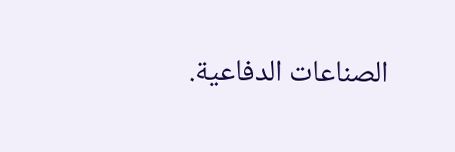الصناعات الدفاعية.